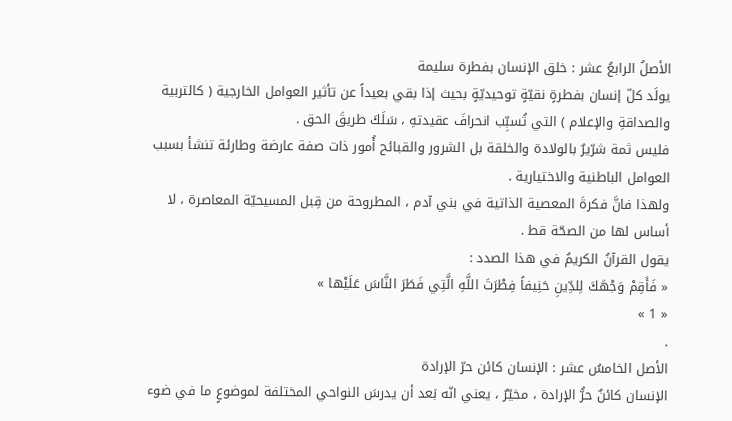الأصلُ الرابعُ عشر : خلق الإنسان بفطرة سليمة
يولَد كلّ إنسان بفطرةٍ نقيّةٍ توحيديّةٍ بحيث إذا بقي بعيداً عن تأثير العوامل الخارجية ( كالتربية والصداقةِ والإعلام ) التي تُسبِّب انحرافَ عقيدتهِ ، سَلَكَ طريقَ الحق .
فليس ثمة شرّيرٌ بالولادة والخلقة بل الشرور والقبائح أُمور ذات صفة عارضة وطارئة تنشأ بسبب العوامل الباطنية والاختيارية .
ولهذا فانَّ فكرةَ المعصية الذاتية في بني آدم ، المطروحة من قِبل المسيحيّة المعاصرة ، لا أساس لها من الصحّة قط .
يقول القرآنُ الكريمُ في هذا الصدد :
« فَأَقِمْ وَجْهَكَ لِلدِّينِ حَنِيفاً فِطْرَتَ اللَّهِ الَّتِي فَطَرَ النَّاسَ عَلَيْها »
« 1 »
.
الأصل الخامسُ عشر : الإنسان كائن حرّ الإرادة
الإنسان كائنٌ حرُّ الإرادة ، مخيّرٌ ، يعني انّه بَعد أن يدرسَ النواحي المختلفة لموضوعٍ ما في ضوء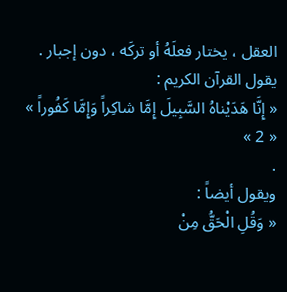العقل ، يختار فعلَهُ أو تركَه ، دون إجبار .
يقول القرآن الكريم :
« إِنَّا هَدَيْناهُ السَّبِيلَ إِمَّا شاكِراً وَإِمَّا كَفُوراً »
« 2 »
.
ويقول أيضاً :
« وَقُلِ الْحَقُّ مِنْ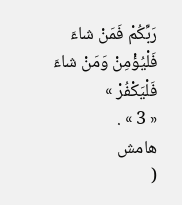رَبِّكُمْ فَمَنْ شاءَ فَلْيُؤْمِنْ وَمَنْ شاءَ فَلْيَكْفُرْ »
« 3 » .
هامش
(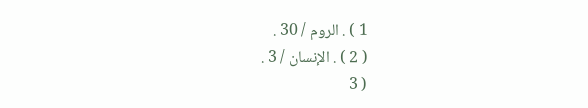1 ) . الروم / 30 .
( 2 ) . الإنسان / 3 .
( 3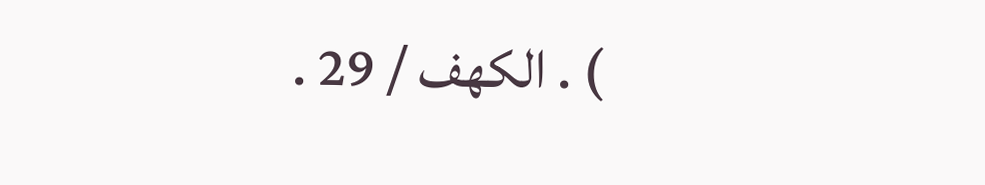) . الكهف / 29 .